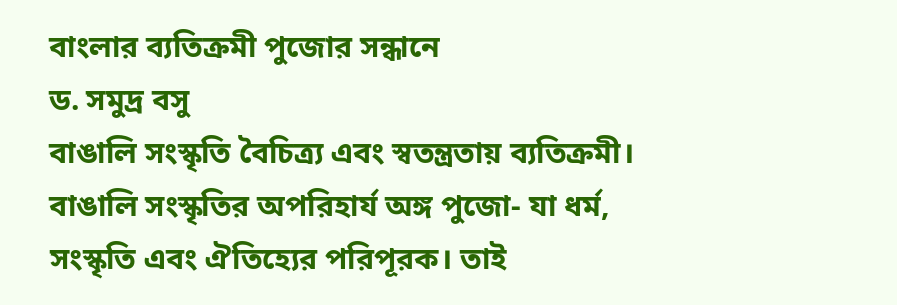বাংলার ব্যতিক্রমী পুজোর সন্ধানে
ড. সমুদ্র বসু
বাঙালি সংস্কৃতি বৈচিত্র্য এবং স্বতন্ত্রতায় ব্যতিক্রমী। বাঙালি সংস্কৃতির অপরিহার্য অঙ্গ পুজো- যা ধর্ম, সংস্কৃতি এবং ঐতিহ্যের পরিপূরক। তাই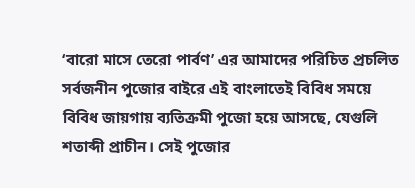‘বারো মাসে তেরো পার্বণ’ এর আমাদের পরিচিত প্রচলিত সর্বজনীন পুজোর বাইরে এই বাংলাতেই বিবিধ সময়ে বিবিধ জায়গায় ব্যতিক্রমী পুজো হয়ে আসছে, যেগুলি শতাব্দী প্রাচীন। সেই পুজোর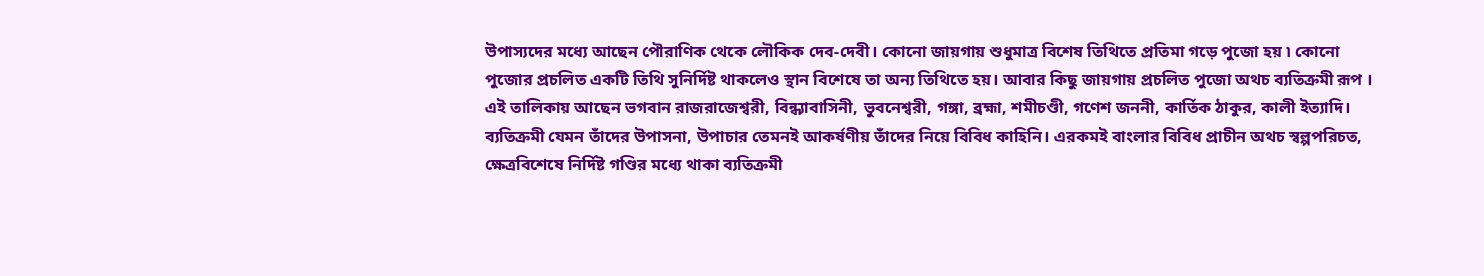উপাস্যদের মধ্যে আছেন পৌরাণিক থেকে লৌকিক দেব-দেবী। কোনো জায়গায় শুধুমাত্র বিশেষ তিথিতে প্রতিমা গড়ে পুজো হয় ৷ কোনো পুজোর প্রচলিত একটি তিথি সুনির্দিষ্ট থাকলেও স্থান বিশেষে তা অন্য তিথিতে হয়। আবার কিছু জায়গায় প্রচলিত পুজো অথচ ব্যতিক্রমী রূপ । এই তালিকায় আছেন ভগবান রাজরাজেশ্বরী, বিন্ধ্যাবাসিনী, ভুবনেশ্বরী, গঙ্গা, ব্রহ্মা, শমীচণ্ডী, গণেশ জননী, কার্তিক ঠাকুর, কালী ইত্যাদি। ব্যতিক্রমী যেমন তাঁদের উপাসনা, উপাচার তেমনই আকর্ষণীয় তাঁদের নিয়ে বিবিধ কাহিনি। এরকমই বাংলার বিবিধ প্রাচীন অথচ স্বল্পপরিচত, ক্ষেত্রবিশেষে নির্দিষ্ট গণ্ডির মধ্যে থাকা ব্যতিক্রমী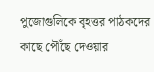পুজোগুলিকে বৃহত্তর পাঠকদের কাছে পৌঁছে দেওয়ার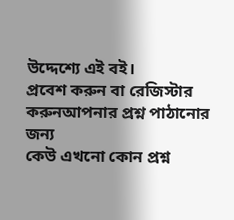উদ্দেশ্যে এই বই।
প্রবেশ করুন বা রেজিস্টার করুনআপনার প্রশ্ন পাঠানোর জন্য
কেউ এখনো কোন প্রশ্ন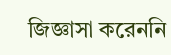জিজ্ঞাসা করেননি